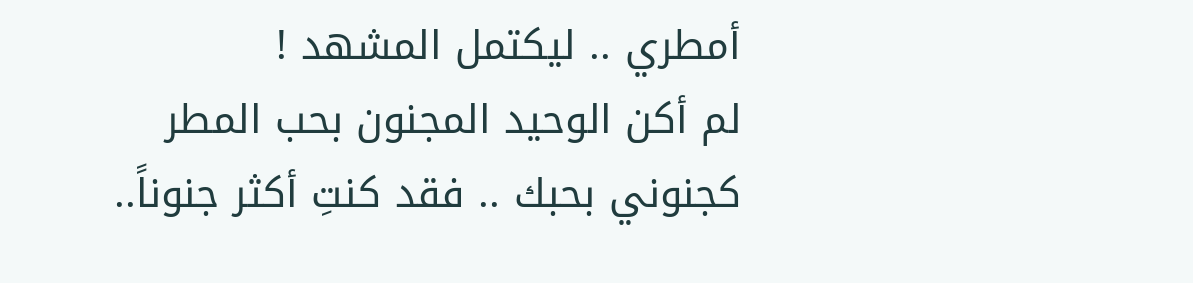أمطري .. ليكتمل المشهد !
لم أكن الوحيد المجنون بحب المطر كجنوني بحبك .. فقد كنتِ أكثر جنوناً..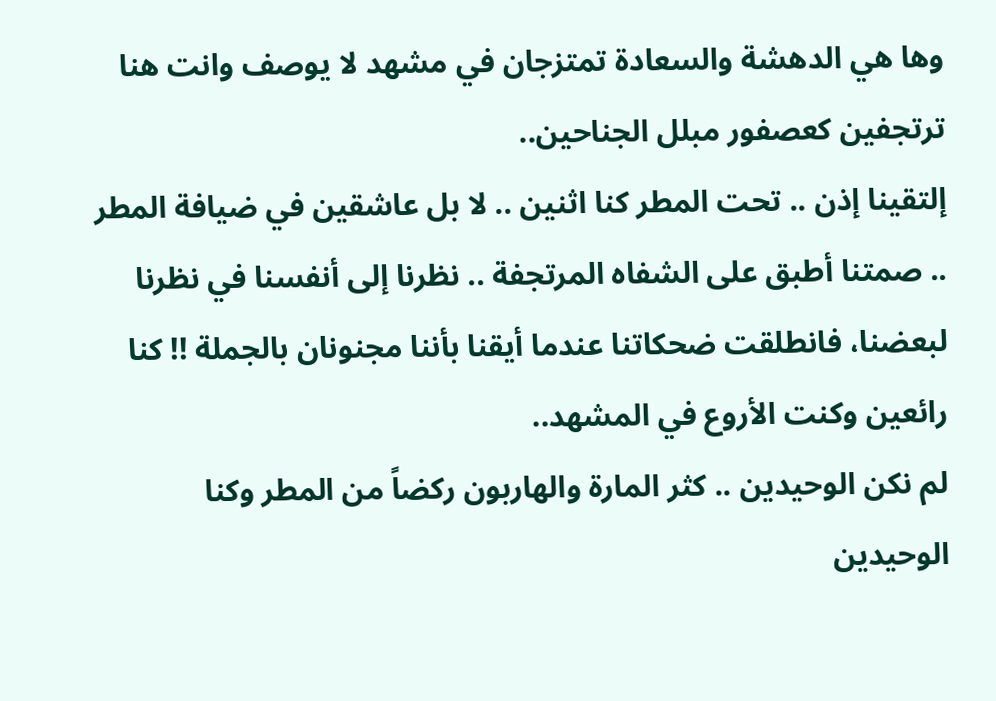وها هي الدهشة والسعادة تمتزجان في مشهد لا يوصف وانت هنا ترتجفين كعصفور مبلل الجناحين..
إلتقينا إذن .. تحت المطر كنا اثنين .. لا بل عاشقين في ضيافة المطر .. صمتنا أطبق على الشفاه المرتجفة .. نظرنا إلى أنفسنا في نظرنا لبعضنا، فانطلقت ضحكاتنا عندما أيقنا بأننا مجنونان بالجملة !! كنا رائعين وكنت الأروع في المشهد..
لم نكن الوحيدين .. كثر المارة والهاربون ركضاً من المطر وكنا الوحيدين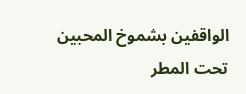الواقفين بشموخ المحبين تحت المطر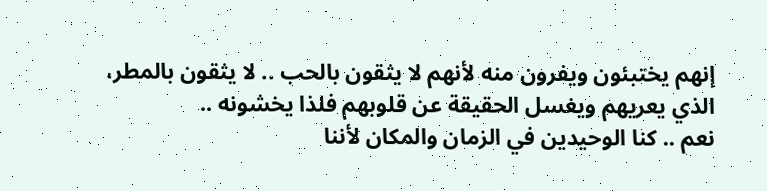إنهم يختبئون ويفرون منه لأنهم لا يثقون بالحب .. لا يثقون بالمطر، الذي يعريهم ويغسل الحقيقة عن قلوبهم فلذا يخشونه ..
نعم .. كنا الوحيدين في الزمان والمكان لأننا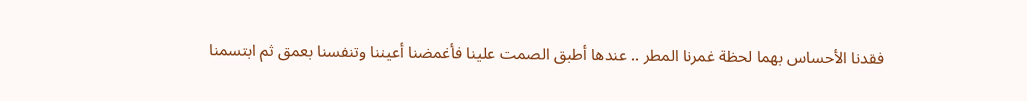فقدنا الأحساس بهما لحظة غمرنا المطر .. عندها أطبق الصمت علينا فأغمضنا أعيننا وتنفسنا بعمق ثم ابتسمنا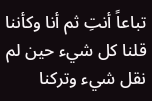تباعاً أنتِ ثم أنا وكأننا قلنا كل شيء حين لم نقل شيء وتركنا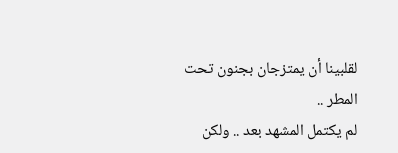لقلبينا أن يمتزجان بجنون تحت المطر ..
لم يكتمل المشهد بعد .. ولكن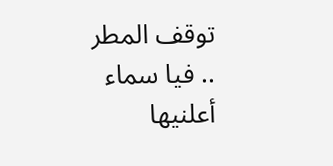توقف المطر .. فيا سماء أعلنيها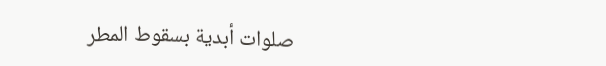صلوات أبدية بسقوط المطر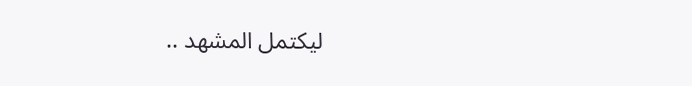ليكتمل المشهد ..